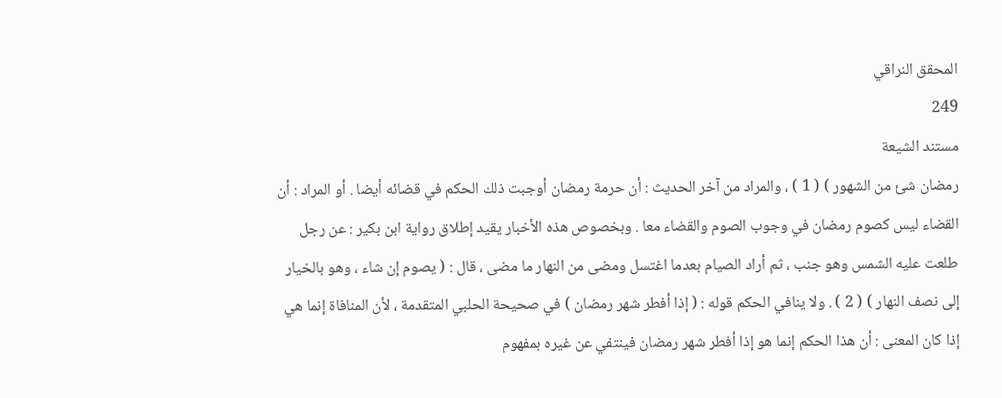المحقق النراقي
249
مستند الشيعة
رمضان شئ من الشهور ) ( 1 ) ، والمراد من آخر الحديث : أن حرمة رمضان أوجبت ذلك الحكم في قضائه أيضا . أو المراد : أن القضاء ليس كصوم رمضان في وجوب الصوم والقضاء معا . وبخصوص هذه الأخبار يقيد إطلاق رواية ابن بكير : عن رجل طلعت عليه الشمس وهو جنب ، ثم أراد الصيام بعدما اغتسل ومضى من النهار ما مضى ، قال : ( يصوم إن شاء ، وهو بالخيار إلى نصف النهار ) ( 2 ) . ولا ينافي الحكم قوله : ( إذا أفطر شهر رمضان ) في صحيحة الحلبي المتقدمة ، لأن المنافاة إنما هي إذا كان المعنى : أن هذا الحكم إنما هو إذا أفطر شهر رمضان فينتفي عن غيره بمفهوم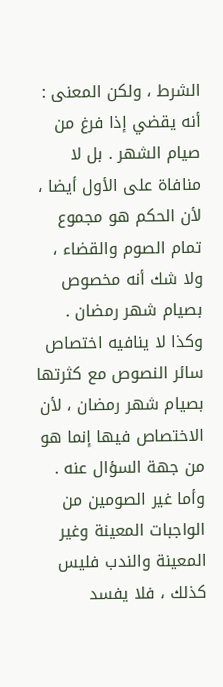الشرط ، ولكن المعنى : أنه يقضي إذا فرغ من صيام الشهر . بل لا منافاة على الأول أيضا ، لأن الحكم هو مجموع تمام الصوم والقضاء ، ولا شك أنه مخصوص بصيام شهر رمضان . وكذا لا ينافيه اختصاص سائر النصوص مع كثرتها بصيام شهر رمضان ، لأن الاختصاص فيها إنما هو من جهة السؤال عنه . وأما غير الصومين من الواجبات المعينة وغير المعينة والندب فليس كذلك ، فلا يفسد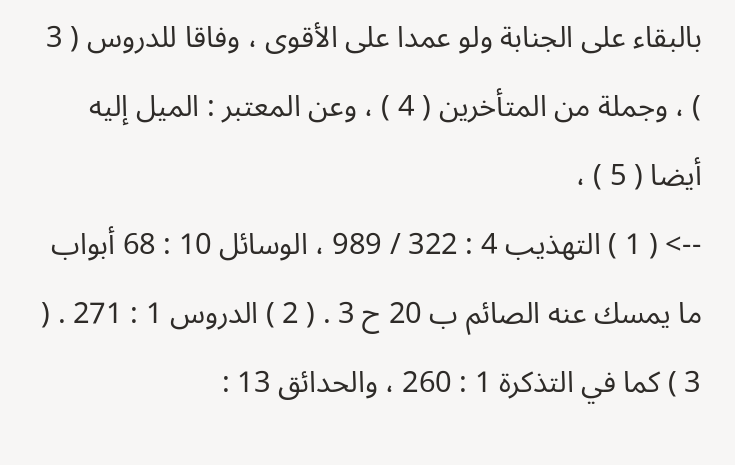بالبقاء على الجنابة ولو عمدا على الأقوى ، وفاقا للدروس ( 3 ) ، وجملة من المتأخرين ( 4 ) ، وعن المعتبر : الميل إليه أيضا ( 5 ) ،
--> ( 1 ) التهذيب 4 : 322 / 989 ، الوسائل 10 : 68 أبواب ما يمسك عنه الصائم ب 20 ح 3 . ( 2 ) الدروس 1 : 271 . ( 3 ) كما في التذكرة 1 : 260 ، والحدائق 13 :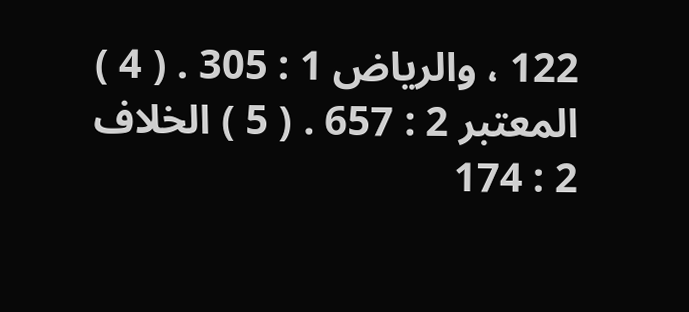122 ، والرياض 1 : 305 . ( 4 ) المعتبر 2 : 657 . ( 5 ) الخلاف 2 : 174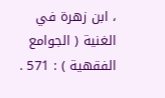، ابن زهرة في الغنية ( الجوامع الفقهية ) : 571 .